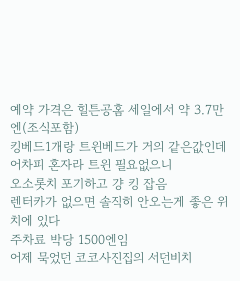예약 가격은 힐튼공홈 세일에서 약 3.7만엔(조식포함)
킹베드1개랑 트윈베드가 거의 같은값인데
어차피 혼자라 트윈 필요없으니
오소롯치 포기하고 걍 킹 잡음
렌터카가 없으면 솔직히 안오는게 좋은 위치에 있다
주차료 박당 1500엔임
어제 묵었던 코코사진집의 서던비치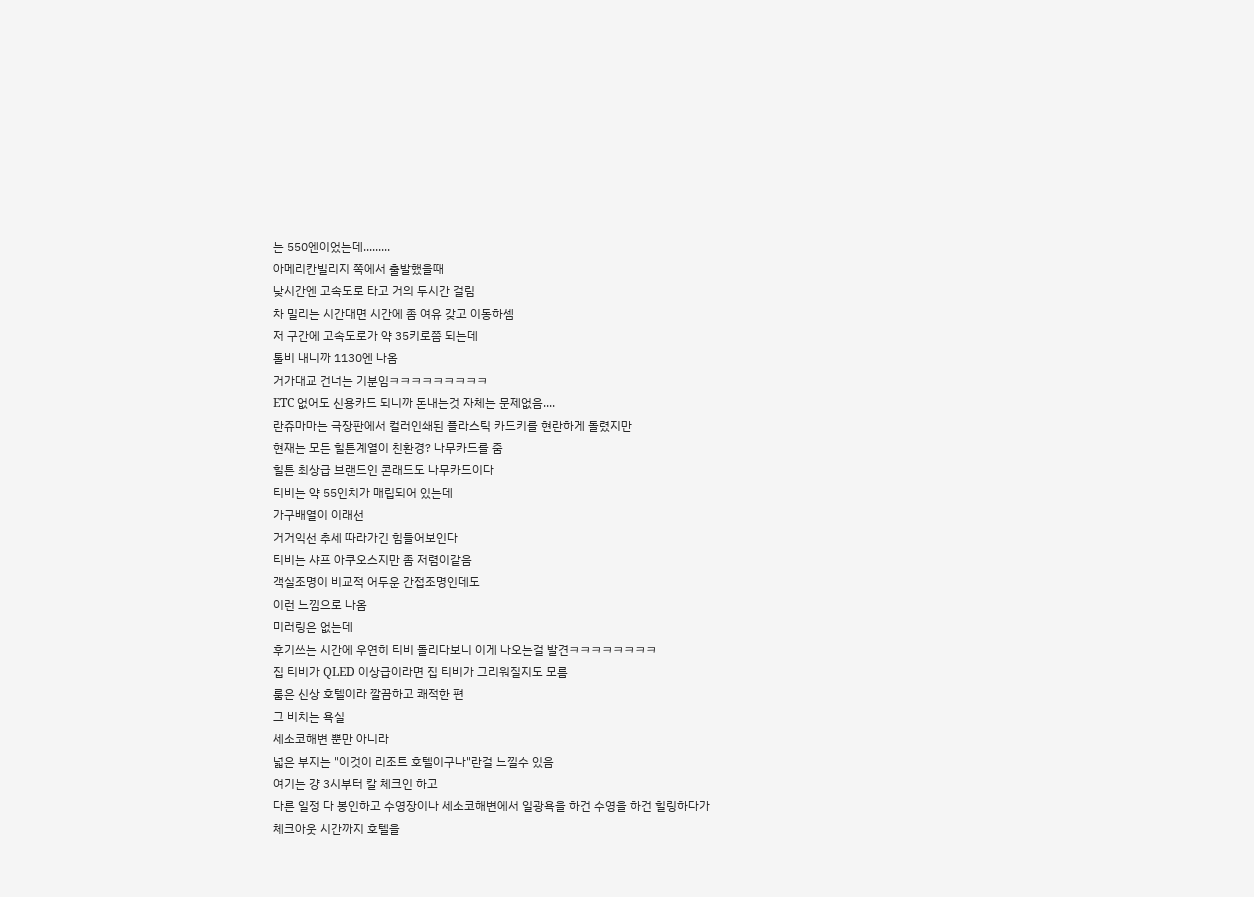는 550엔이었는데.........
아메리칸빌리지 쪽에서 출발했을때
낮시간엔 고속도로 타고 거의 두시간 걸림
차 밀리는 시간대면 시간에 좀 여유 갖고 이동하셈
저 구간에 고속도로가 약 35키로쯤 되는데
톨비 내니까 1130엔 나옴
거가대교 건너는 기분임ㅋㅋㅋㅋㅋㅋㅋㅋㅋ
ETC 없어도 신용카드 되니까 돈내는것 자체는 문제없음....
란쥬마마는 극장판에서 컬러인쇄된 플라스틱 카드키를 현란하게 돌렸지만
현재는 모든 힐튼계열이 친환경? 나무카드를 줌
힐튼 최상급 브랜드인 콘래드도 나무카드이다
티비는 약 55인치가 매립되어 있는데
가구배열이 이래선
거거익선 추세 따라가긴 힘들어보인다
티비는 샤프 아쿠오스지만 좀 저렴이같음
객실조명이 비교적 어두운 간접조명인데도
이런 느낌으로 나옴
미러링은 없는데
후기쓰는 시간에 우연히 티비 돌리다보니 이게 나오는걸 발견ㅋㅋㅋㅋㅋㅋㅋㅋ
집 티비가 QLED 이상급이라면 집 티비가 그리워질지도 모름
룸은 신상 호텔이라 깔끔하고 쾌적한 편
그 비치는 욕실
세소코해변 뿐만 아니라
넓은 부지는 "이것이 리조트 호텔이구나"란걸 느낄수 있음
여기는 걍 3시부터 칼 체크인 하고
다른 일정 다 봉인하고 수영장이나 세소코해변에서 일광욕을 하건 수영을 하건 힐링하다가
체크아웃 시간까지 호텔을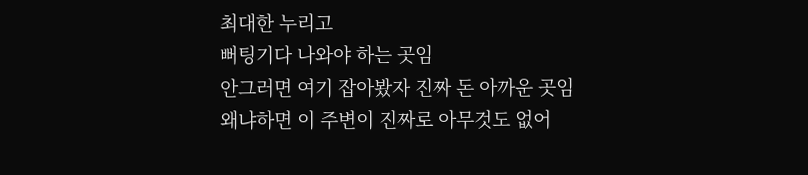최대한 누리고
뻐팅기다 나와야 하는 곳임
안그러면 여기 잡아봤자 진짜 돈 아까운 곳임
왜냐하면 이 주변이 진짜로 아무것도 없어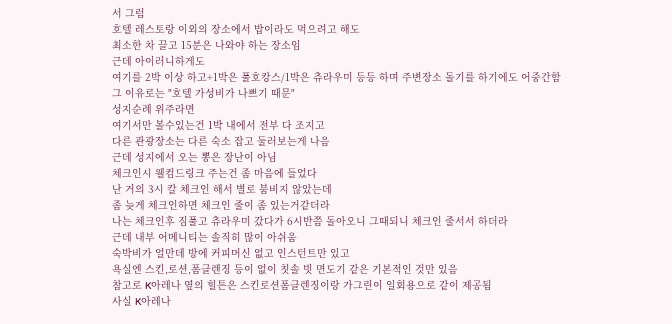서 그럼
호텔 레스토랑 이외의 장소에서 밥이라도 먹으려고 해도
최소한 차 끌고 15분은 나와야 하는 장소임
근데 아이러니하게도
여기를 2박 이상 하고+1박은 풀호캉스/1박은 츄라우미 등등 하며 주변장소 돌기를 하기에도 어중간함
그 이유로는 "호텔 가성비가 나쁘기 때문"
성지순례 위주라면
여기서만 볼수있는건 1박 내에서 전부 다 조지고
다른 관광장소는 다른 숙소 잡고 둘러보는게 나음
근데 성지에서 오는 뽕은 장난이 아님
체크인시 웰컴드링크 주는건 좀 마음에 들었다
난 거의 3시 칼 체크인 해서 별로 붐비지 않았는데
좀 늦게 체크인하면 체크인 줄이 좀 있는거같더라
나는 체크인후 짐풀고 츄라우미 갔다가 6시반쯤 돌아오니 그때되니 체크인 줄서서 하더라
근데 내부 어메니티는 솔직히 많이 아쉬움
숙박비가 얼만데 방에 커피머신 없고 인스턴트만 있고
욕실엔 스킨,로션,폼클렌징 등이 없이 칫솔 빗 면도기 같은 기본적인 것만 있음
참고로 K아레나 옆의 힐튼은 스킨로션폼클렌징이랑 가그린이 일회용으로 같이 제공됨
사실 K아레나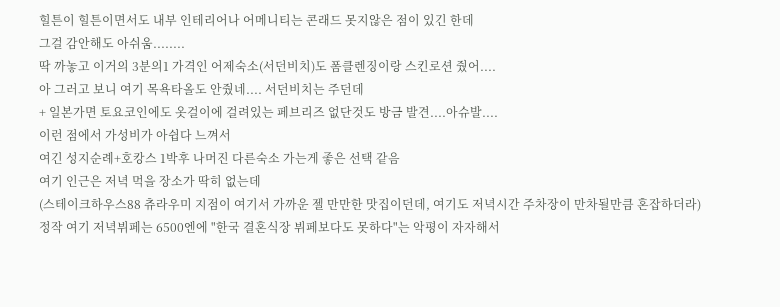힐튼이 힐튼이면서도 내부 인테리어나 어메니티는 콘래드 못지않은 점이 있긴 한데
그걸 감안해도 아쉬움........
딱 까놓고 이거의 3분의1 가격인 어제숙소(서던비치)도 폼클렌징이랑 스킨로션 줬어....
아 그러고 보니 여기 목욕타올도 안줬네.... 서던비치는 주던데
+ 일본가면 토요코인에도 옷걸이에 걸려있는 페브리즈 없단것도 방금 발견....아슈발....
이런 점에서 가성비가 아쉽다 느껴서
여긴 성지순례+호캉스 1박후 나머진 다른숙소 가는게 좋은 선택 같음
여기 인근은 저녁 먹을 장소가 딱히 없는데
(스테이크하우스88 츄라우미 지점이 여기서 가까운 젤 만만한 맛집이던데, 여기도 저녁시간 주차장이 만차될만큼 혼잡하더라)
정작 여기 저녁뷔페는 6500엔에 "한국 결혼식장 뷔페보다도 못하다"는 악평이 자자해서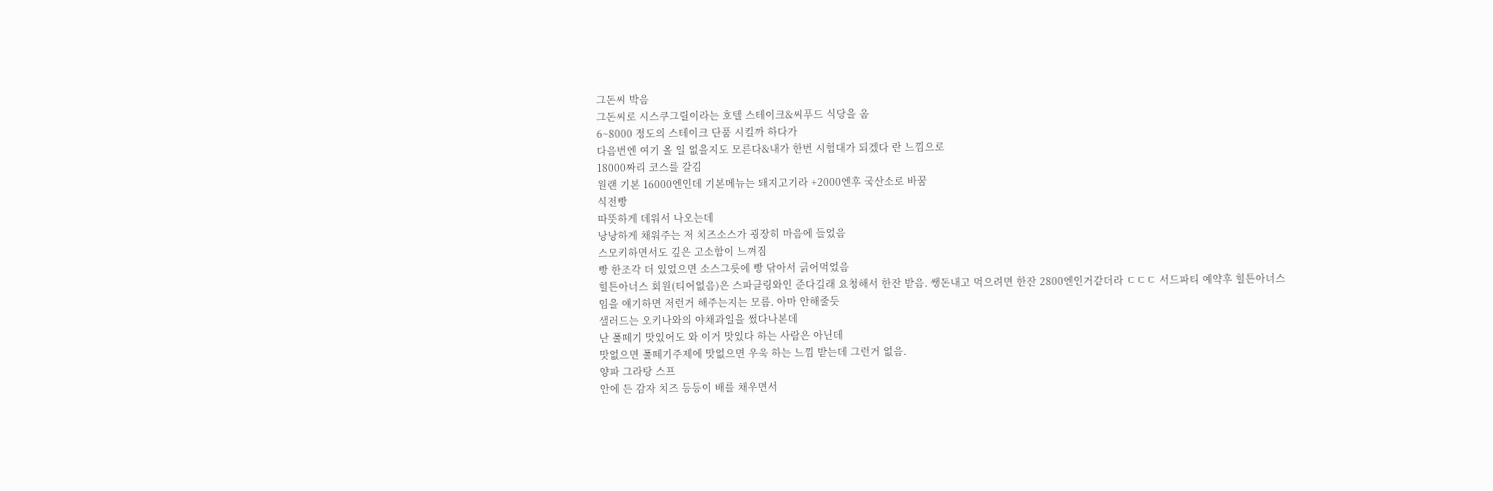그돈씨 박음
그돈씨로 시스쿠그릴이라는 호텔 스테이크&씨푸드 식당을 옴
6~8000 정도의 스테이크 단품 시킬까 하다가
다음번엔 여기 올 일 없을지도 모른다&내가 한번 시험대가 되겠다 란 느낌으로
18000짜리 코스를 갈김
원랜 기본 16000엔인데 기본메뉴는 돼지고기라 +2000엔후 국산소로 바꿈
식전빵
따뜻하게 데워서 나오는데
낭낭하게 채워주는 저 치즈소스가 굉장히 마음에 들었음
스모키하면서도 깊은 고소함이 느껴짐
빵 한조각 더 있었으면 소스그릇에 빵 닦아서 긁어먹었음
힐튼아너스 회원(티어없음)은 스파클링와인 준다길래 요청해서 한잔 받음. 쌩돈내고 먹으려면 한잔 2800엔인거같더라 ㄷㄷㄷ 서드파티 예약후 힐튼아너스 임을 얘기하면 저런거 해주는지는 모름. 아마 안해줄듯
샐러드는 오키나와의 야채과일을 썼다나본데
난 풀떼기 맛있어도 와 이거 맛있다 하는 사람은 아닌데
맛없으면 풀떼기주제에 맛없으면 우욱 하는 느낌 받는데 그런거 없음.
양파 그라탕 스프
안에 든 감자 치즈 등등이 배를 채우면서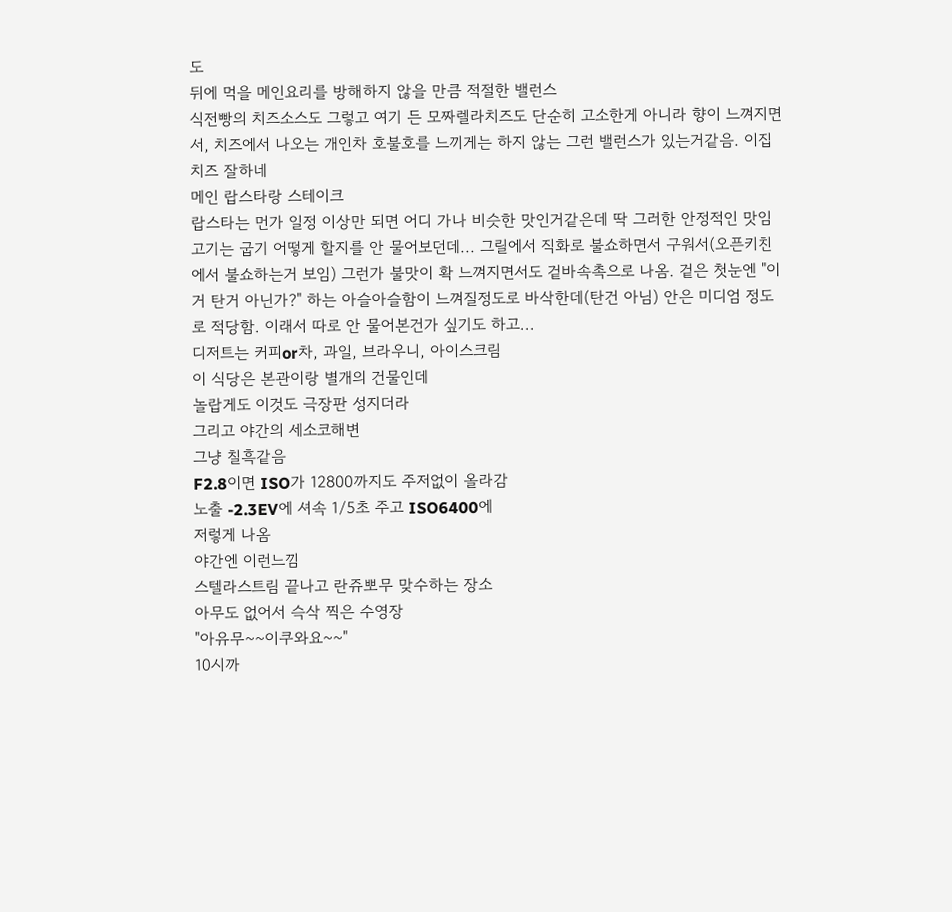도
뒤에 먹을 메인요리를 방해하지 않을 만큼 적절한 밸런스
식전빵의 치즈소스도 그렇고 여기 든 모짜렐라치즈도 단순히 고소한게 아니라 향이 느껴지면서, 치즈에서 나오는 개인차 호불호를 느끼게는 하지 않는 그런 밸런스가 있는거같음. 이집 치즈 잘하네
메인 랍스타랑 스테이크
랍스타는 먼가 일정 이상만 되면 어디 가나 비슷한 맛인거같은데 딱 그러한 안정적인 맛임
고기는 굽기 어떻게 할지를 안 물어보던데... 그릴에서 직화로 불쇼하면서 구워서(오픈키친에서 불쇼하는거 보임) 그런가 불맛이 확 느껴지면서도 겉바속촉으로 나옴. 겉은 첫눈엔 "이거 탄거 아닌가?" 하는 아슬아슬함이 느껴질정도로 바삭한데(탄건 아님) 안은 미디엄 정도로 적당함. 이래서 따로 안 물어본건가 싶기도 하고...
디저트는 커피or차, 과일, 브라우니, 아이스크림
이 식당은 본관이랑 별개의 건물인데
놀랍게도 이것도 극장판 성지더라
그리고 야간의 세소코해변
그냥 칠흑같음
F2.8이면 ISO가 12800까지도 주저없이 올라감
노출 -2.3EV에 셔속 1/5초 주고 ISO6400에
저렇게 나옴
야간엔 이런느낌
스텔라스트림 끝나고 란쥬뽀무 맞수하는 장소
아무도 없어서 슥삭 찍은 수영장
"아유무~~이쿠와요~~"
10시까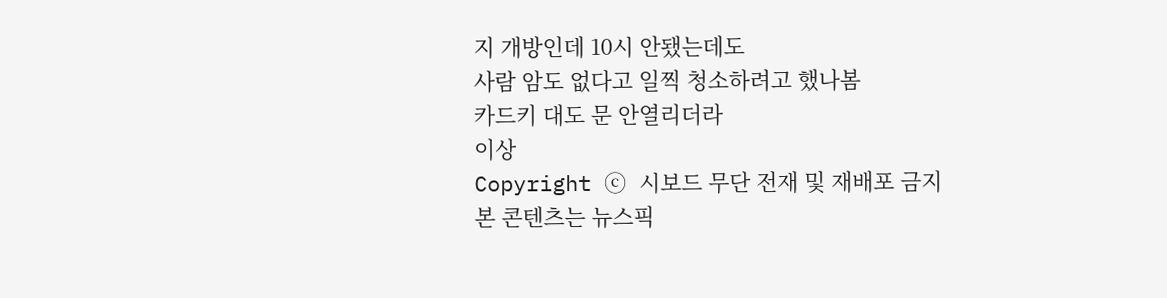지 개방인데 10시 안됐는데도
사람 암도 없다고 일찍 청소하려고 했나봄
카드키 대도 문 안열리더라
이상
Copyright ⓒ 시보드 무단 전재 및 재배포 금지
본 콘텐츠는 뉴스픽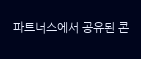파트너스에서 공유된 콘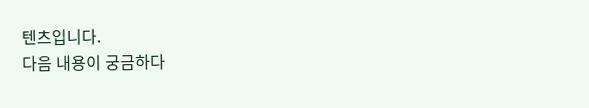텐츠입니다.
다음 내용이 궁금하다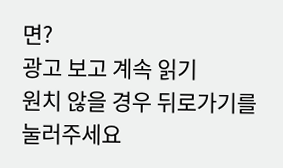면?
광고 보고 계속 읽기
원치 않을 경우 뒤로가기를 눌러주세요